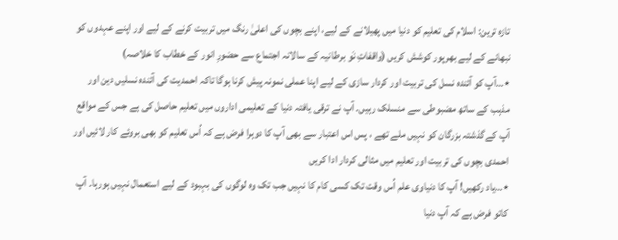تازہ ترین: اسلام کی تعلیم کو دنیا میں پھیلانے کے لیے، اپنے بچوں کی اعلیٰ رنگ میں تربیت کرنے کے لیے اور اپنے عہدوں کو نبھانے کے لیے بھرپور کوشش کریں (واقفاتِ نَو برطانیہ کے سالانہ اجتماع سے حضورِ انور کے خطاب کا خلاصہ)
٭…آپ کو آئندہ نسل کی تربیت اور کردار سازی کے لیے اپنا عملی نمونہ پیش کرنا ہوگا تاکہ احمدیت کی آئندہ نسلیں دین اور مذہب کے ساتھ مضبوطی سے منسلک رہیں۔ آپ نے ترقی یافتہ دنیا کے تعلیمی اداروں میں تعلیم حاصل کی ہے جس کے مواقع آپ کےگذشتہ بزرگان کو نہیں ملے تھے ، پس اس اعتبار سے بھی آپ کا دوہرا فرض ہے کہ اُس تعلیم کو بھی بروئے کار لائیں اور احمدی بچوں کی تربیت اور تعلیم میں مثالی کردار ادا کریں
٭…یاد رکھیں! آپ کا دنیاوی علم اُس وقت تک کسی کام کا نہیں جب تک وہ لوگوں کی بہبود کے لیے استعمال نہیں ہورہا۔ آپ کاتو فرض ہے کہ آپ دنیا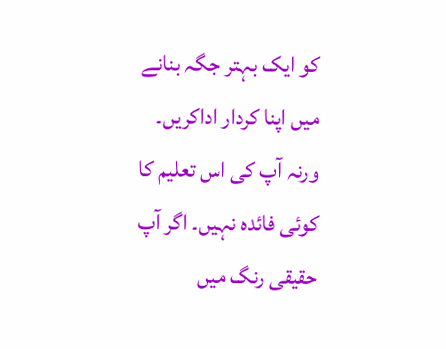کو ایک بہتر جگہ بنانے میں اپنا کردار اداکریں۔ ورنہ آپ کی اس تعلیم کا کوئی فائدہ نہیں۔ اگر آپ حقیقی رنگ میں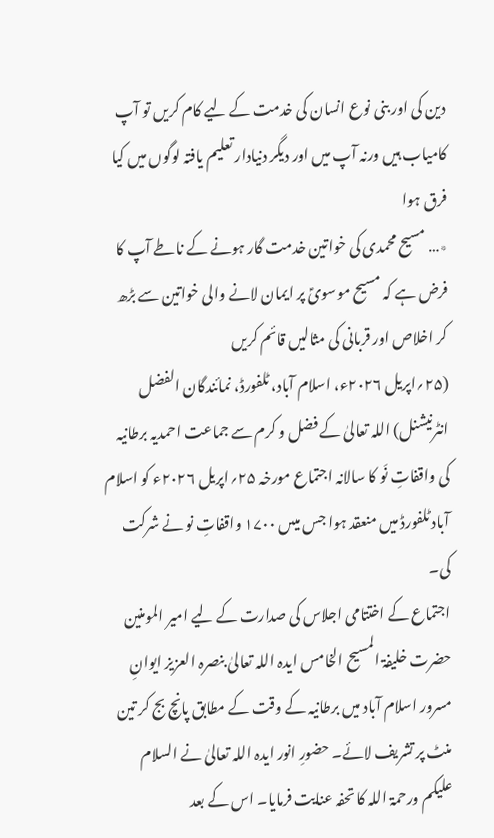دین کی اور بنی نوع انسان کی خدمت کے لیے کام کریں تو آپ کامیاب ہیں ورنہ آپ میں اور دیگر دنیادار تعلیم یافتہ لوگوں میں کیا فرق ہوا
٭… مسیح محمدی کی خواتین خدمت گار ہونے کے ناطے آپ کا فرض ہے کہ مسیح موسویؑ پر ایمان لانے والی خواتین سے بڑھ کر اخلاص اور قربانی کی مثالیں قائم کریں
(۲۵؍اپریل ۲۰۲۶ء، اسلام آباد، ٹلفورڈ، نمائندگان الفضل انٹرنیشنل) اللہ تعالیٰ کے فضل و کرم سے جماعت احمدیہ برطانیہ کی واقفاتِ نَو کا سالانہ اجتماع مورخہ ۲۵؍اپریل ۲۰۲۶ء کو اسلام آباد ٹلفورڈ میں منعقد ہوا جس میںں ۱۷۰۰ واقفاتِ نو نے شرکت کی۔
اجتماع کے اختتامی اجلاس کی صدارت کے لیے امیر المومنین حضرت خلیفۃ المسیح الخامس ایدہ اللہ تعالیٰ بنصرہ العزیز ایوانِ مسرور اسلام آباد میں برطانیہ کے وقت کے مطابق پانچ بج کر تین منٹ پر تشریف لائے۔ حضورِ انور ایدہ اللہ تعالیٰ نے السلام علیکم ورحمۃ اللہ کا تحفہ عنایت فرمایا۔ اس کے بعد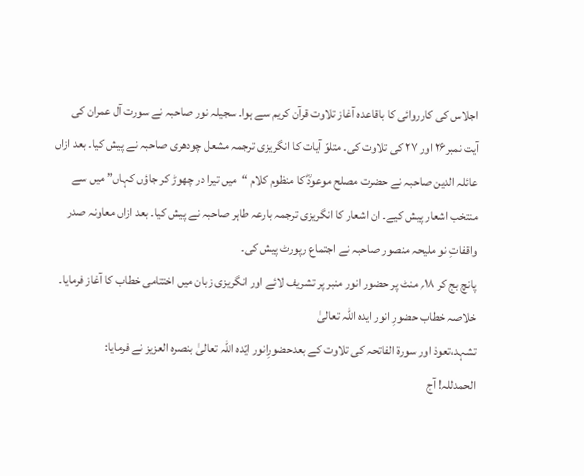اجلاس کی کارروائی کا باقاعدہ آغاز تلاوت قرآن کریم سے ہوا۔ سجیلہ نور صاحبہ نے سورت آل عمران کی آیت نمبر۲۶ اور ۲۷ کی تلاوت کی۔ متلوّ آیات کا انگریزی ترجمہ مشعل چودھری صاحبہ نے پیش کیا۔ بعد ازاں عائلہ الدین صاحبہ نے حضرت مصلح موعودؓ کا منظوم کلام “میں تیرا در چھوڑ کر جاؤں کہاں” میں سے منتخب اشعار پیش کیے۔ ان اشعار کا انگریزی ترجمہ بارعہ طاہر صاحبہ نے پیش کیا۔ بعد ازاں معاونہ صدر واقفاتِ نو ملیحہ منصور صاحبہ نے اجتماع رپورٹ پیش کی۔
پانچ بج کر ۱۸؍ منٹ پر حضور انور منبر پر تشریف لائے اور انگریزی زبان میں اختتامی خطاب کا آغاز فرمایا۔
خلاصہ خطاب حضورِ انور ایدہ اللہ تعالیٰ
تشہد،تعوذ اور سورة الفاتحہ کی تلاوت کے بعدحضورِانور ایّدہ اللہ تعالیٰ بنصرہ العزیز نے فرمایا:
الحمدللہ! آج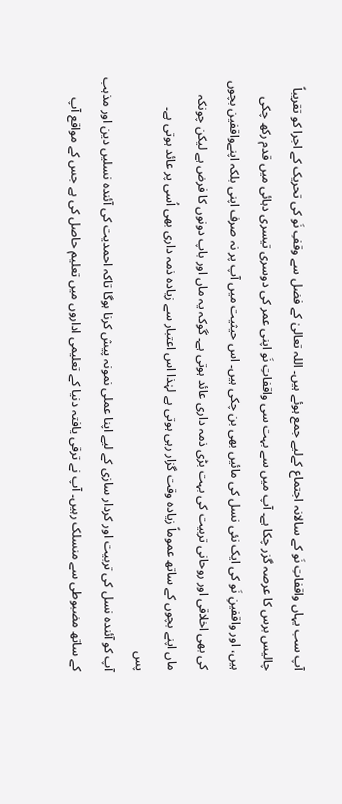آپ سب یہاں واقفاتِ نَو کے سالانہ اجتماع کےلیے جمع ہوئے ہیں۔ اللہ تعالیٰ کے فضل سے وقفِ نَو کی تحریک کے اجرا کو تقریباً چالیس برس کا عرصہ گزر چکا ہے۔ آپ میں سے بہت سی واقفاتِ نَو اپنی عمر کی دوسری تیسری دہائی میں قدم رکھ چکی ہیں، اور واقفینِ نَو کی ایک نئی نسل کی مائیں بھی بن چکی ہیں۔ اس حیثیت میں آپ پر نہ صرف اپنی بلکہ اپنےواقفین بچوں کی بھی اخلاقی اور روحانی تربیت کی بہت بڑی ذمہ داری عائد ہوتی ہے۔ گوکہ یہ ماں اور باپ دونوں کا فرض ہے لیکن چونکہ ماں اپنے بچوں کے ساتھ عموماً زیادہ وقت گزار رہی ہوتی ہے لہٰذا اس اعتبار سے زیادہ ذمہ داری بھی اُسی پر عائد ہوتی ہے۔
پس
آپ کو آئندہ نسل کی تربیت اور کردار سازی کے لیے اپنا عملی نمونہ پیش کرنا ہوگا تاکہ احمدیت کی آئندہ نسلیں دین اور مذہب کے ساتھ مضبوطی سے منسلک رہیں۔ آپ نے ترقی یافتہ دنیا کے تعلیمی اداروں میں تعلیم حاصل کی ہے جس کے مواقع آپ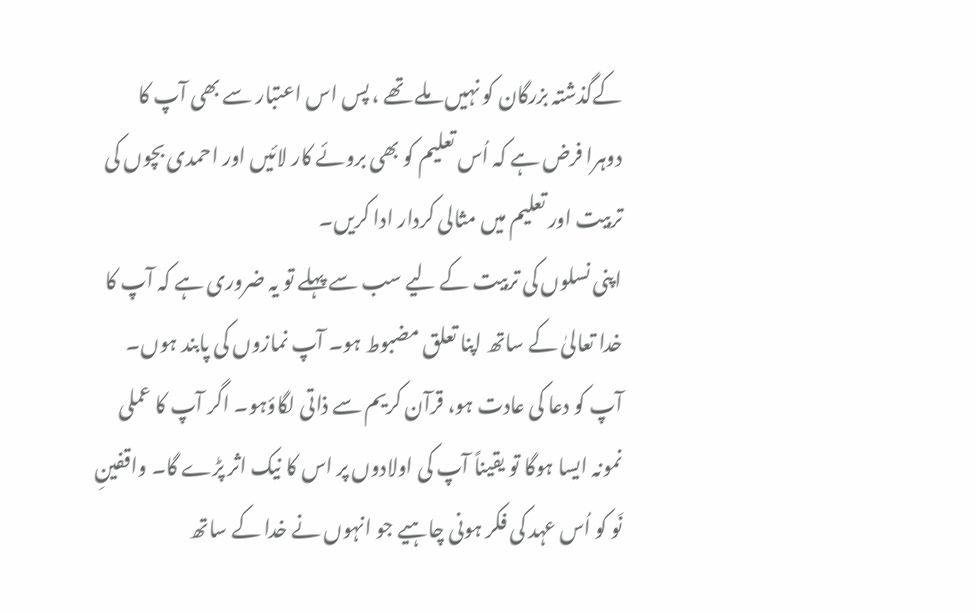کےگذشتہ بزرگان کو نہیں ملے تھے ، پس اس اعتبار سے بھی آپ کا دوہرا فرض ہے کہ اُس تعلیم کو بھی بروئے کار لائیں اور احمدی بچوں کی تربیت اور تعلیم میں مثالی کردار ادا کریں۔
اپنی نسلوں کی تربیت کے لیے سب سے پہلے تو یہ ضروری ہے کہ آپ کا خدا تعالیٰ کے ساتھ اپنا تعلق مضبوط ہو۔ آپ نمازوں کی پابند ہوں۔ آپ کو دعا کی عادت ہو، قرآن کریم سے ذاتی لگاؤہو۔ اگر آپ کا عملی نمونہ ایسا ہوگا تو یقیناً آپ کی اولادوں پر اس کا نیک اثر پڑے گا۔ واقفینِ نَو کو اُس عہد کی فکر ہونی چاہیے جو انہوں نے خدا کے ساتھ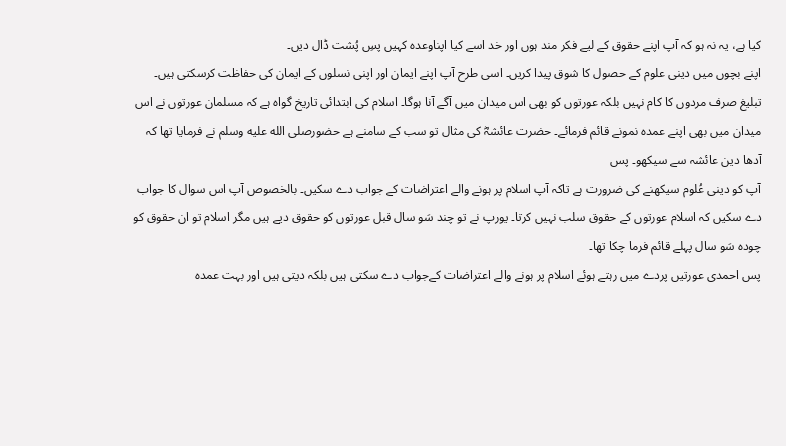کیا ہے، یہ نہ ہو کہ آپ اپنے حقوق کے لیے فکر مند ہوں اور خد اسے کیا اپناوعدہ کہیں پسِ پُشت ڈال دیں۔
اپنے بچوں میں دینی علوم کے حصول کا شوق پیدا کریں۔ اسی طرح آپ اپنے ایمان اور اپنی نسلوں کے ایمان کی حفاظت کرسکتی ہیں۔ تبلیغ صرف مردوں کا کام نہیں بلکہ عورتوں کو بھی اس میدان میں آگے آنا ہوگا۔ اسلام کی ابتدائی تاریخ گواہ ہے کہ مسلمان عورتوں نے اس میدان میں بھی اپنے عمدہ نمونے قائم فرمائے۔ حضرت عائشہؓ کی مثال تو سب کے سامنے ہے حضورصلى الله عليه وسلم نے فرمایا تھا کہ آدھا دین عائشہ سے سیکھو۔ پس
آپ کو دینی عُلوم سیکھنے کی ضرورت ہے تاکہ آپ اسلام پر ہونے والے اعتراضات کے جواب دے سکیں۔ بالخصوص آپ اس سوال کا جواب دے سکیں کہ اسلام عورتوں کے حقوق سلب نہیں کرتا۔ یورپ نے تو چند سَو سال قبل عورتوں کو حقوق دیے ہیں مگر اسلام تو ان حقوق کو چودہ سَو سال پہلے قائم فرما چکا تھا۔
پس احمدی عورتیں پردے میں رہتے ہوئے اسلام پر ہونے والے اعتراضات کےجواب دے سکتی ہیں بلکہ دیتی ہیں اور بہت عمدہ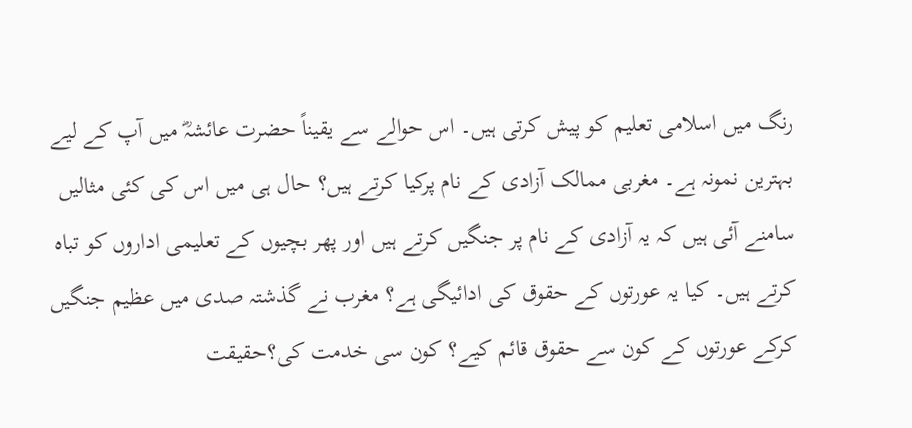رنگ میں اسلامی تعلیم کو پیش کرتی ہیں۔ اس حوالے سے یقیناً حضرت عائشہؓ میں آپ کے لیے بہترین نمونہ ہے۔ مغربی ممالک آزادی کے نام پرکیا کرتے ہیں؟ حال ہی میں اس کی کئی مثالیں سامنے آئی ہیں کہ یہ آزادی کے نام پر جنگیں کرتے ہیں اور پھر بچیوں کے تعلیمی اداروں کو تباہ کرتے ہیں۔ کیا یہ عورتوں کے حقوق کی ادائیگی ہے؟ مغرب نے گذشتہ صدی میں عظیم جنگیں کرکے عورتوں کے کون سے حقوق قائم کیے؟ کون سی خدمت کی؟حقیقت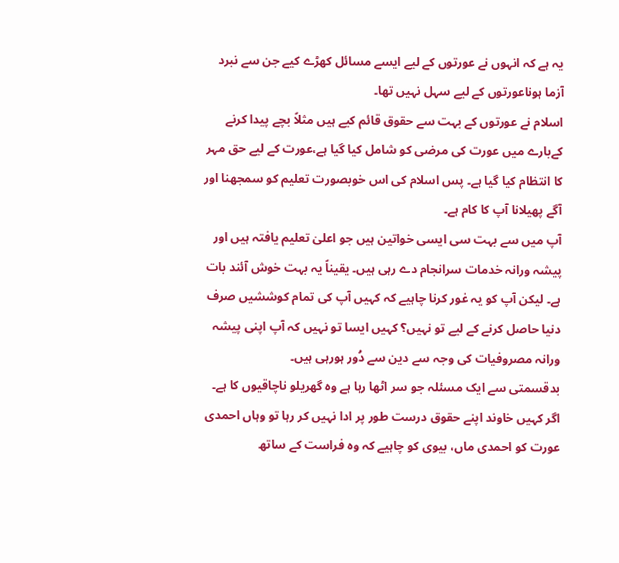یہ ہے کہ انہوں نے عورتوں کے لیے ایسے مسائل کھڑے کیے جن سے نبرد آزما ہوناعورتوں کے لیے سہل نہیں تھا۔
اسلام نے عورتوں کے بہت سے حقوق قائم کیے ہیں مثلاً بچے پیدا کرنے کےبارے میں عورت کی مرضی کو شامل کیا گیا ہے،عورت کے لیے حق مہر کا انتظام کیا گیا ہے۔ پس اسلام کی اس خوبصورت تعلیم کو سمجھنا اور آگے پھیلانا آپ کا کام ہے۔
آپ میں سے بہت سی ایسی خواتین ہیں جو اعلیٰ تعلیم یافتہ ہیں اور پیشہ ورانہ خدمات سرانجام دے رہی ہیں۔ یقیناً یہ بہت خوش آئند بات ہے۔ لیکن آپ کو یہ غور کرنا چاہیے کہ کہیں آپ کی تمام کوششیں صرف دنیا حاصل کرنے کے لیے تو نہیں؟ کہیں ایسا تو نہیں کہ آپ اپنی پیشہ ورانہ مصروفیات کی وجہ سے دین سے دُور ہورہی ہیں۔
بدقسمتی سے ایک مسئلہ جو سر اٹھا رہا ہے وہ گھریلو ناچاقیوں کا ہے۔ اگر کہیں خاوند اپنے حقوق درست طور پر ادا نہیں کر رہا تو وہاں احمدی عورت کو احمدی ماں، بیوی کو چاہیے کہ وہ فراست کے ساتھ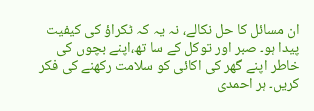ان مسائل کا حل نکالے، نہ یہ کہ ٹکراؤ کی کیفیت پیدا ہو۔ صبر اور توکل کے سا تھ،اپنے بچوں کی خاطر اپنے گھر کی اکائی کو سلامت رکھنے کی فکر کریں۔ ہر احمدی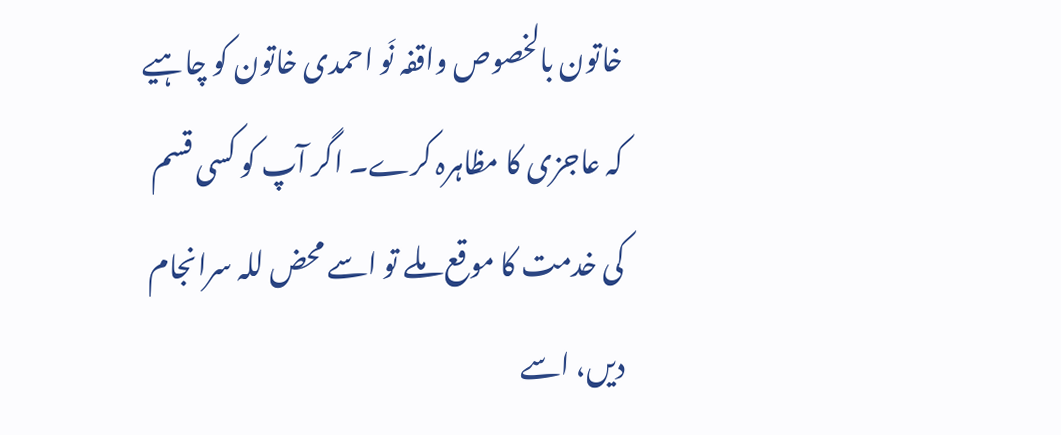خاتون بالخصوص واقفہ نَو احمدی خاتون کو چاہیے کہ عاجزی کا مظاہرہ کرے۔ اگر آپ کو کسی قسم کی خدمت کا موقع ملے تو اسے محض للہ سرانجام دیں، اسے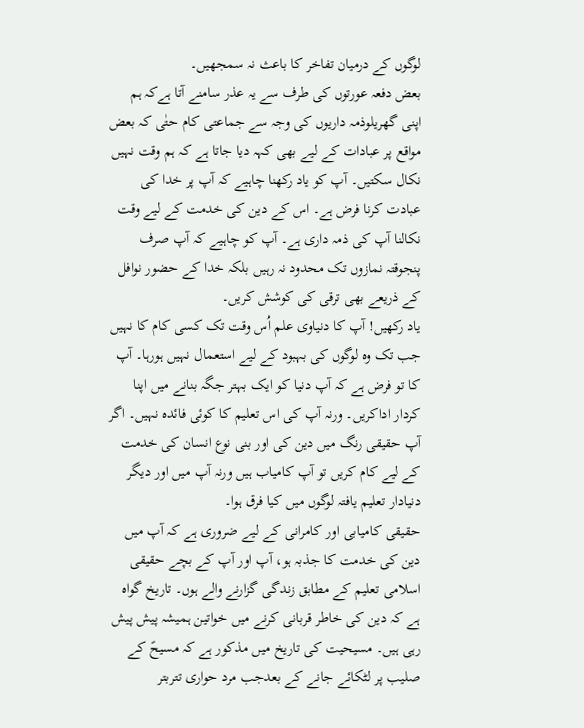لوگوں کے درمیان تفاخر کا باعث نہ سمجھیں۔
بعض دفعہ عورتوں کی طرف سے یہ عذر سامنے آتا ہےکہ ہم اپنی گھریلوذمہ داریوں کی وجہ سے جماعتی کام حتٰی کہ بعض مواقع پر عبادات کے لیے بھی کہہ دیا جاتا ہے کہ ہم وقت نہیں نکال سکتیں۔ آپ کو یاد رکھنا چاہیے کہ آپ پر خدا کی عبادت کرنا فرض ہے۔ اس کے دین کی خدمت کے لیے وقت نکالنا آپ کی ذمہ داری ہے۔ آپ کو چاہیے کہ آپ صرف پنجوقتہ نمازوں تک محدود نہ رہیں بلکہ خدا کے حضور نوافل کے ذریعے بھی ترقی کی کوشش کریں۔
یاد رکھیں! آپ کا دنیاوی علم اُس وقت تک کسی کام کا نہیں جب تک وہ لوگوں کی بہبود کے لیے استعمال نہیں ہورہا۔ آپ کا تو فرض ہے کہ آپ دنیا کو ایک بہتر جگہ بنانے میں اپنا کردار اداکریں۔ ورنہ آپ کی اس تعلیم کا کوئی فائدہ نہیں۔ اگر آپ حقیقی رنگ میں دین کی اور بنی نوع انسان کی خدمت کے لیے کام کریں تو آپ کامیاب ہیں ورنہ آپ میں اور دیگر دنیادار تعلیم یافتہ لوگوں میں کیا فرق ہوا۔
حقیقی کامیابی اور کامرانی کے لیے ضروری ہے کہ آپ میں دین کی خدمت کا جذبہ ہو، آپ اور آپ کے بچے حقیقی اسلامی تعلیم کے مطابق زندگی گزارنے والے ہوں۔ تاریخ گواہ ہے کہ دین کی خاطر قربانی کرنے میں خواتین ہمیشہ پیش پیش رہی ہیں۔ مسیحیت کی تاریخ میں مذکور ہے کہ مسیحؑ کے صلیب پر لٹکائے جانے کے بعدجب مرد حواری تتربتر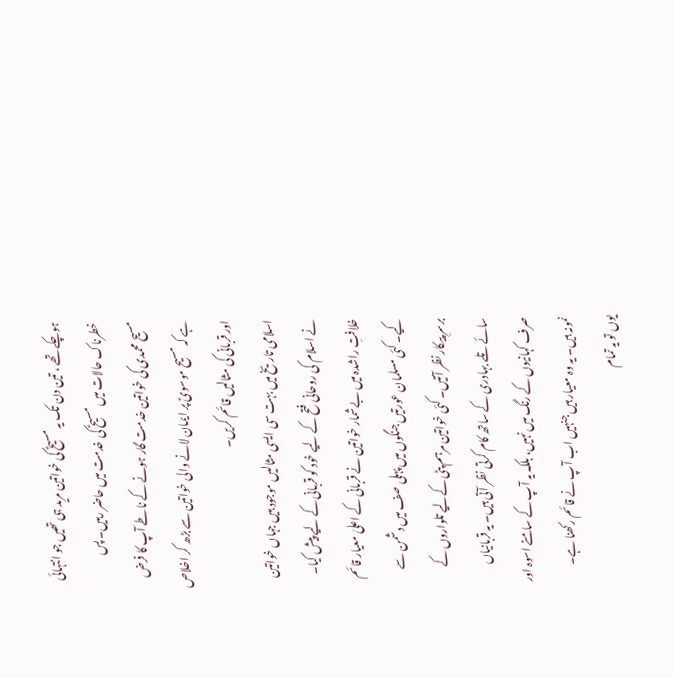ہوچکے تھے ، تین دن تک یہ مسیحؑ کی خواتین مرید ہی تھیں جو انتہائی خطرناک حالات میں مسیحؑ کی خدمت میں حاضر رہیں۔ پس
مسیح محمدی کی خواتین خدمت گار ہونے کے ناطے آپ کا فرض ہے کہ مسیح موسویؑ پر ایمان لانے والی خواتین سے بڑھ کر اخلاص اور قربانی کی مثالیں قائم کریں۔
اسلامی تاریخ میں بہت سی ایسی مثالیں موجود ہیں جہاں خواتین نے اسلام کی روحانی فتح کے لیے خود کو قربانی کے لیے پیش کیا۔ خلافتِ راشدہ میں بےشمار خواتین نے قربانی کے اعلیٰ معیار قائم کیے۔ کئی مسلمان عورتیں جنگوں میں پہلی صف میں دشمن سے برسرِ پیکار نظر آتیں۔ کئی خواتین مرہم پٹی کےلیے تلواروں کے سائے تلے بہادری کے ساتھ کام کرتی نظر آتی ہیں۔ یہ قربانیاں صرف کہانیوں کے رنگ میں نہیں، بلکہ یہ آپ کے سامنے اسوہ اور نمونہ ہیں۔ یہ وہ معیار ہیں جنہیں اب آپ نے قائم رکھنا ہے۔
یوں تو یہ تمام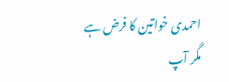احمدی خواتین کا فرض ہے مگر آپ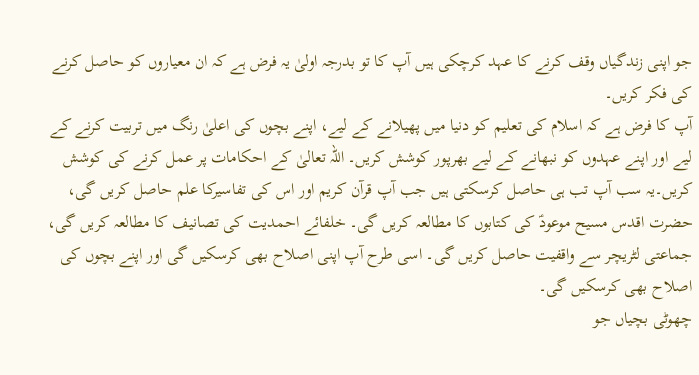جو اپنی زندگیاں وقف کرنے کا عہد کرچکی ہیں آپ کا تو بدرجہ اولیٰ یہ فرض ہے کہ ان معیاروں کو حاصل کرنے کی فکر کریں۔
آپ کا فرض ہے کہ اسلام کی تعلیم کو دنیا میں پھیلانے کے لیے، اپنے بچوں کی اعلیٰ رنگ میں تربیت کرنے کے لیے اور اپنے عہدوں کو نبھانے کے لیے بھرپور کوشش کریں۔ اللہ تعالیٰ کے احکامات پر عمل کرنے کی کوشش کریں۔یہ سب آپ تب ہی حاصل کرسکتی ہیں جب آپ قرآن کریم اور اس کی تفاسیرکا علم حاصل کریں گی، حضرت اقدس مسیح موعودؑ کی کتابوں کا مطالعہ کریں گی۔ خلفائے احمدیت کی تصانیف کا مطالعہ کریں گی، جماعتی لٹریچر سے واقفیت حاصل کریں گی۔ اسی طرح آپ اپنی اصلاح بھی کرسکیں گی اور اپنے بچوں کی اصلاح بھی کرسکیں گی۔
چھوٹی بچیاں جو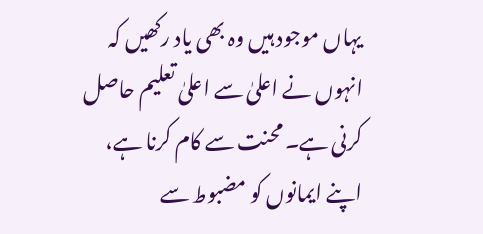یہاں موجود ہیں وہ بھی یاد رکھیں کہ انہوں نے اعلیٰ سے اعلیٰ تعلیم حاصل کرنی ہے۔ محنت سے کام کرنا ہے، اپنے ایمانوں کو مضبوط سے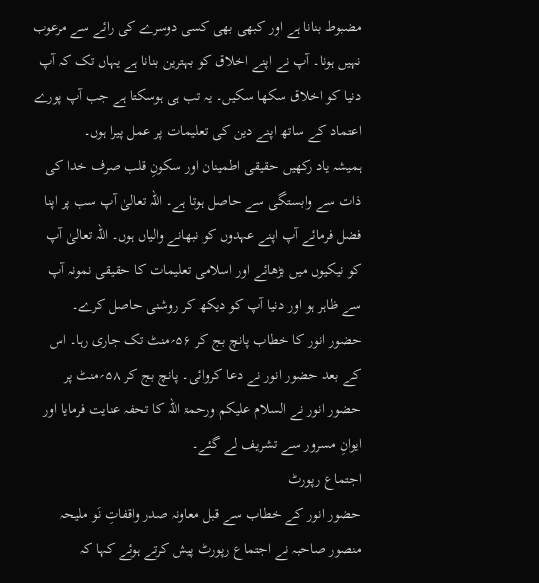مضبوط بنانا ہے اور کبھی بھی کسی دوسرے کی رائے سے مرعوب نہیں ہونا۔ آپ نے اپنے اخلاق کو بہترین بنانا ہے یہاں تک کہ آپ دنیا کو اخلاق سکھا سکیں۔ یہ تب ہی ہوسکتا ہے جب آپ پورے اعتماد کے ساتھ اپنے دین کی تعلیمات پر عمل پیرا ہوں۔
ہمیشہ یاد رکھیں حقیقی اطمینان اور سکونِ قلب صرف خدا کی ذات سے وابستگی سے حاصل ہوتا ہے۔ اللہ تعالیٰ آپ سب پر اپنا فضل فرمائے آپ اپنے عہدوں کو نبھانے والیاں ہوں۔ اللہ تعالیٰ آپ کو نیکیوں میں بڑھائے اور اسلامی تعلیمات کا حقیقی نمونہ آپ سے ظاہر ہو اور دنیا آپ کو دیکھ کر روشنی حاصل کرے۔
حضور انور کا خطاب پانچ بج کر ۵۶؍منٹ تک جاری رہا۔ اس کے بعد حضور انور نے دعا کروائی۔ پانچ بج کر ۵۸؍منٹ پر حضور انور نے السلام علیکم ورحمۃ اللہ کا تحفہ عنایت فرمایا اور ایوانِ مسرور سے تشریف لے گئے۔
اجتماع رپورٹ
حضور انور کے خطاب سے قبل معاونہ صدر واقفاتِ نَو ملیحہ منصور صاحبہ نے اجتماع رپورٹ پیش کرتے ہوئے کہا کہ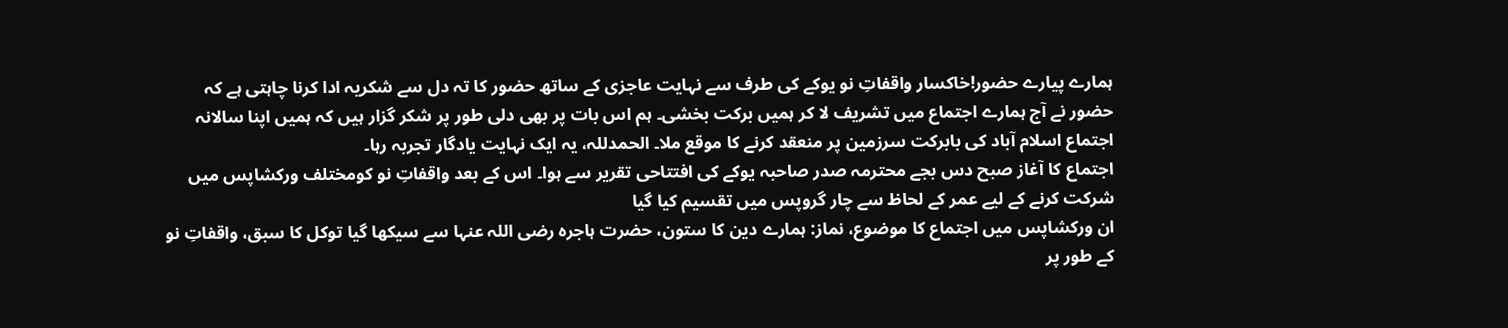ہمارے پیارے حضور!خاکسار واقفاتِ نو یوکے کی طرف سے نہایت عاجزی کے ساتھ حضور کا تہ دل سے شکریہ ادا کرنا چاہتی ہے کہ حضور نے آج ہمارے اجتماع میں تشریف لا کر ہمیں برکت بخشی۔ ہم اس بات پر بھی دلی طور پر شکر گزار ہیں کہ ہمیں اپنا سالانہ اجتماع اسلام آباد کی بابرکت سرزمین پر منعقد کرنے کا موقع ملا۔ الحمدللہ، یہ ایک نہایت یادگار تجربہ رہا۔
اجتماع کا آغاز صبح دس بجے محترمہ صدر صاحبہ یوکے کی افتتاحی تقریر سے ہوا۔ اس کے بعد واقفاتِ نو کومختلف ورکشاپس میں شرکت کرنے کے لیے عمر کے لحاظ سے چار گروپس میں تقسیم کیا گیا
ان ورکشاپس میں اجتماع کا موضوع، نماز: ہمارے دین کا ستون، حضرت ہاجرہ رضی اللہ عنہا سے سیکھا گیا توکل کا سبق، واقفاتِ نو کے طور پر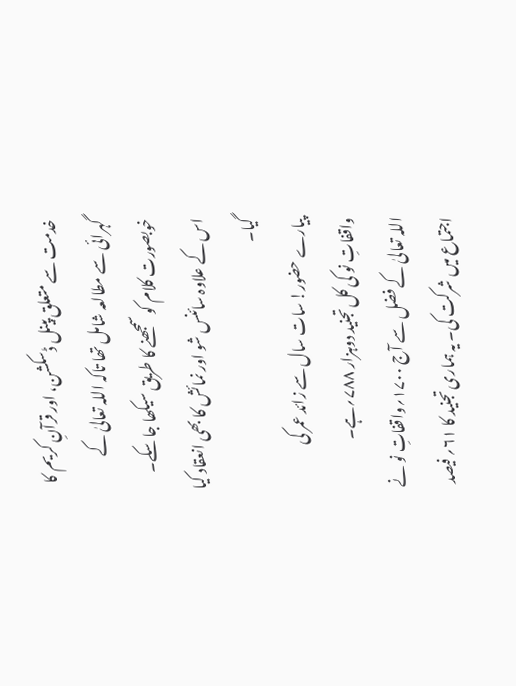خدمت سے متعلق پینل ڈسکشن، اور قرآنِ کریم کا گہرائی سے مطالعہ شامل تھا تاکہ اللہ تعالیٰ کے خوبصورت کلام کو سمجھنے کا طریق سیکھا جا سکے۔ اس کے علاوہ سائنس شو اور نمائش کا بھی انعقاد کیا گیا۔
پیارے حضور! سات سال سے زائد عمر کی واقفاتِ نو کی کل تجنید دوہزار ۷۸۸؍ہے۔
اللہ تعالیٰ کے فضل سے آج ۱۷۰۰؍واقفاتِ نو نے اجتماع میں شرکت کی۔ یہ ہماری تجنید کا ۶۱؍ فیصد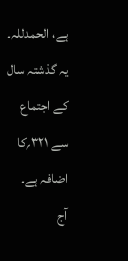ہے، الحمدللہ۔ یہ گذشتہ سال کے اجتماع سے ۳۲۱؍کا اضافہ ہے۔
آج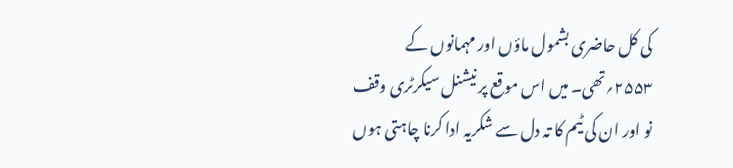کی کل حاضری بشمول ماؤں اور مہمانوں کے ۲۵۵۳؍تھی۔ میں اس موقع پر نیشنل سیکرٹری وقف نو اور ان کی ٹیم کا تہ دل سے شکریہ ادا کرنا چاہتی ہوں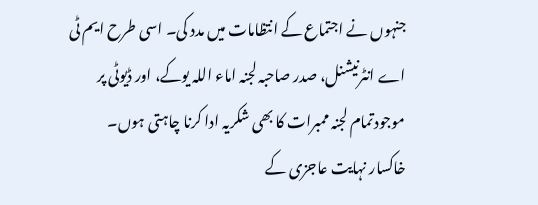جنہوں نے اجتماع کے انتظامات میں مدد کی۔ اسی طرح ایم ٹی اے انٹرنیشنل، صدر صاحبہ لجنہ اماء اللہ یوکے، اور ڈیوٹی پر موجودتمام لجنہ ممبرات کا بھی شکریہ ادا کرنا چاہتی ہوں۔
خاکسار نہایت عاجزی کے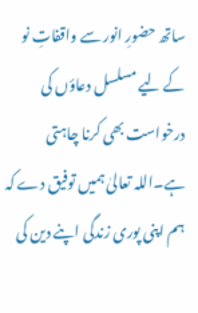ساتھ حضورِ انور سے واقفاتِ نو کے لیے مسلسل دعاؤں کی درخواست بھی کرنا چاہتی ہے۔اللہ تعالیٰ ہمیں توفیق دے کہ ہم اپنی پوری زندگی اپنے دین کی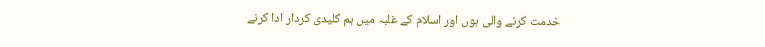خدمت کرنے والی ہوں اور اسلام کے غلبہ میں ہم کلیدی کردار ادا کرنے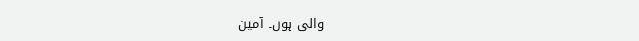والی ہوں۔ آمین